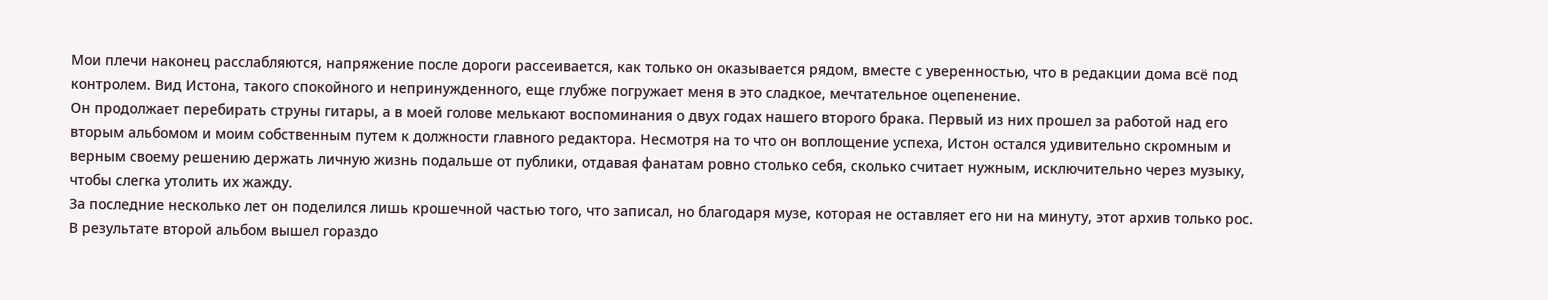Мои плечи наконец расслабляются, напряжение после дороги рассеивается, как только он оказывается рядом, вместе с уверенностью, что в редакции дома всё под контролем. Вид Истона, такого спокойного и непринужденного, еще глубже погружает меня в это сладкое, мечтательное оцепенение.
Он продолжает перебирать струны гитары, а в моей голове мелькают воспоминания о двух годах нашего второго брака. Первый из них прошел за работой над его вторым альбомом и моим собственным путем к должности главного редактора. Несмотря на то что он воплощение успеха, Истон остался удивительно скромным и верным своему решению держать личную жизнь подальше от публики, отдавая фанатам ровно столько себя, сколько считает нужным, исключительно через музыку, чтобы слегка утолить их жажду.
За последние несколько лет он поделился лишь крошечной частью того, что записал, но благодаря музе, которая не оставляет его ни на минуту, этот архив только рос. В результате второй альбом вышел гораздо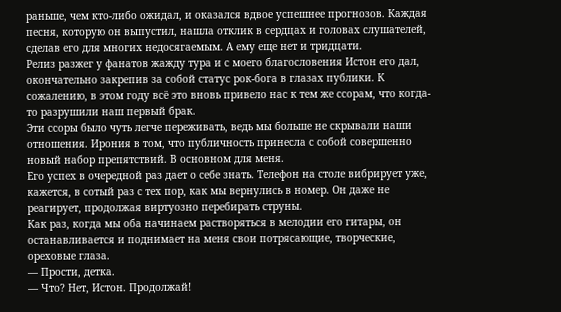раньше, чем кто-либо ожидал, и оказался вдвое успешнее прогнозов. Каждая песня, которую он выпустил, нашла отклик в сердцах и головах слушателей, сделав его для многих недосягаемым. А ему еще нет и тридцати.
Релиз разжег у фанатов жажду тура и с моего благословения Истон его дал, окончательно закрепив за собой статус рок-бога в глазах публики. К сожалению, в этом году всё это вновь привело нас к тем же ссорам, что когда-то разрушили наш первый брак.
Эти ссоры было чуть легче переживать, ведь мы больше не скрывали наши отношения. Ирония в том, что публичность принесла с собой совершенно новый набор препятствий. В основном для меня.
Его успех в очередной раз дает о себе знать. Телефон на столе вибрирует уже, кажется, в сотый раз с тех пор, как мы вернулись в номер. Он даже не реагирует, продолжая виртуозно перебирать струны.
Как раз, когда мы оба начинаем растворяться в мелодии его гитары, он останавливается и поднимает на меня свои потрясающие, творческие, ореховые глаза.
— Прости, детка.
— Что? Нет, Истон. Продолжай!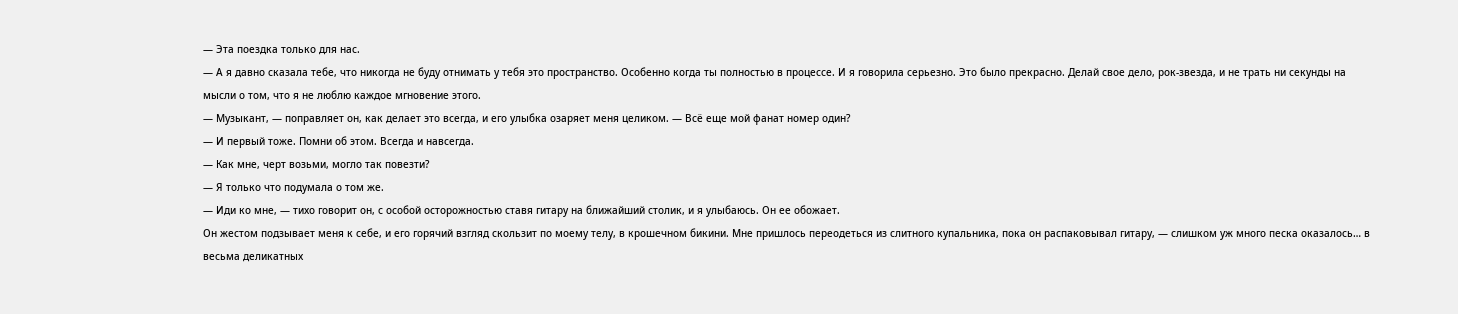— Эта поездка только для нас.
— А я давно сказала тебе, что никогда не буду отнимать у тебя это пространство. Особенно когда ты полностью в процессе. И я говорила серьезно. Это было прекрасно. Делай свое дело, рок-звезда, и не трать ни секунды на мысли о том, что я не люблю каждое мгновение этого.
— Музыкант, — поправляет он, как делает это всегда, и его улыбка озаряет меня целиком. — Всё еще мой фанат номер один?
— И первый тоже. Помни об этом. Всегда и навсегда.
— Как мне, черт возьми, могло так повезти?
— Я только что подумала о том же.
— Иди ко мне, — тихо говорит он, с особой осторожностью ставя гитару на ближайший столик, и я улыбаюсь. Он ее обожает.
Он жестом подзывает меня к себе, и его горячий взгляд скользит по моему телу, в крошечном бикини. Мне пришлось переодеться из слитного купальника, пока он распаковывал гитару, — слишком уж много песка оказалось… в весьма деликатных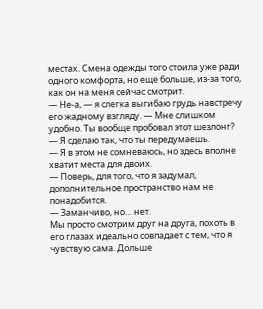местах. Смена одежды того стоила уже ради одного комфорта, но еще больше, из-за того, как он на меня сейчас смотрит.
— Не-а, — я слегка выгибаю грудь навстречу его жадному взгляду. — Мне слишком удобно. Ты вообще пробовал этот шезлонг?
— Я сделаю так, что ты передумаешь.
— Я в этом не сомневаюсь, но здесь вполне хватит места для двоих.
— Поверь, для того, что я задумал, дополнительное пространство нам не понадобится.
— Заманчиво, но… нет.
Мы просто смотрим друг на друга, похоть в его глазах идеально совпадает с тем, что я чувствую сама. Дольше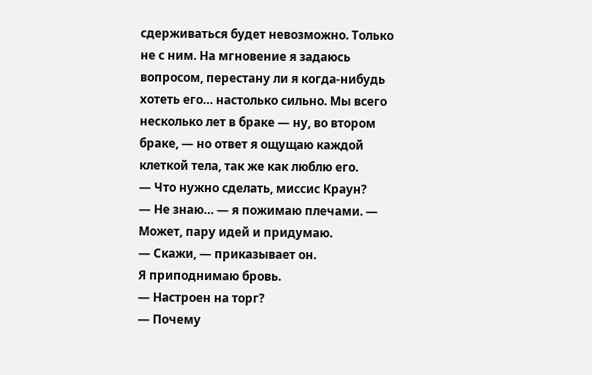сдерживаться будет невозможно. Только не с ним. На мгновение я задаюсь вопросом, перестану ли я когда-нибудь хотеть его… настолько сильно. Мы всего несколько лет в браке — ну, во втором браке, — но ответ я ощущаю каждой клеткой тела, так же как люблю его.
— Что нужно сделать, миссис Краун?
— Не знаю… — я пожимаю плечами. — Может, пару идей и придумаю.
— Скажи, — приказывает он.
Я приподнимаю бровь.
— Настроен на торг?
— Почему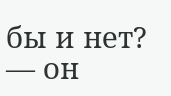бы и нет? — он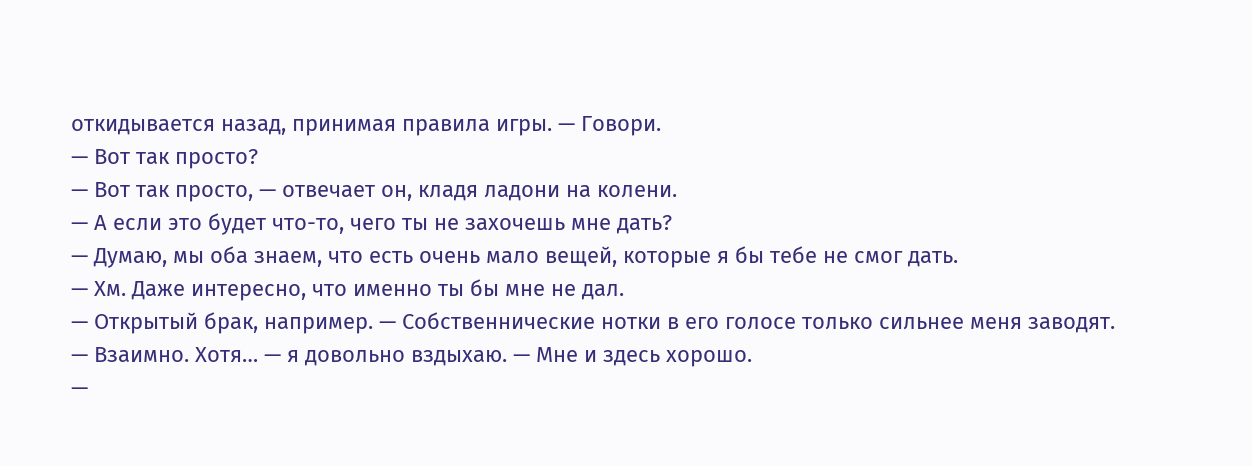откидывается назад, принимая правила игры. — Говори.
— Вот так просто?
— Вот так просто, — отвечает он, кладя ладони на колени.
— А если это будет что-то, чего ты не захочешь мне дать?
— Думаю, мы оба знаем, что есть очень мало вещей, которые я бы тебе не смог дать.
— Хм. Даже интересно, что именно ты бы мне не дал.
— Открытый брак, например. — Собственнические нотки в его голосе только сильнее меня заводят.
— Взаимно. Хотя… — я довольно вздыхаю. — Мне и здесь хорошо.
—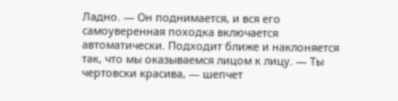Ладно. — Он поднимается, и вся его самоуверенная походка включается автоматически. Подходит ближе и наклоняется так, что мы оказываемся лицом к лицу. — Ты чертовски красива, — шепчет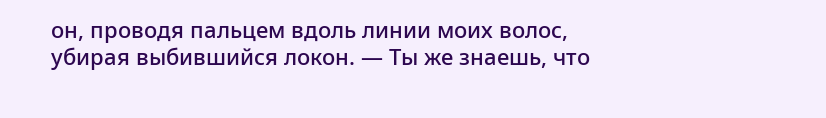он, проводя пальцем вдоль линии моих волос, убирая выбившийся локон. — Ты же знаешь, что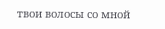твои волосы со мной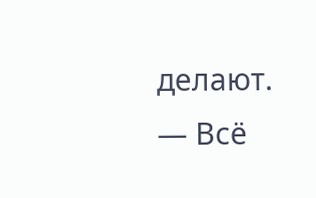делают.
— Всё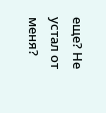еще? Не устал от меня?